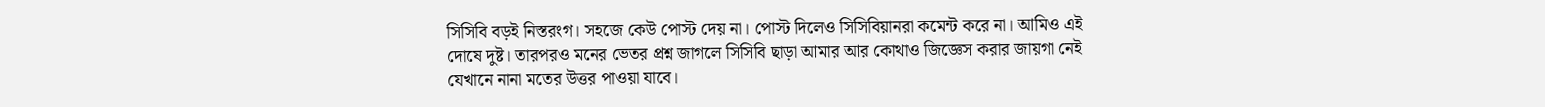সিসিবি বড়ই নিস্তরংগ। সহজে কেউ পোস্ট দেয় না। পোস্ট দিলেও সিসিবিয়ানরা কমেন্ট করে না। আমিও এই দোষে দুষ্ট। তারপরও মনের ভেতর প্রশ্ন জাগলে সিসিবি ছাড়া আমার আর কোথাও জিজ্ঞেস করার জায়গা নেই যেখানে নানা মতের উত্তর পাওয়া যাবে।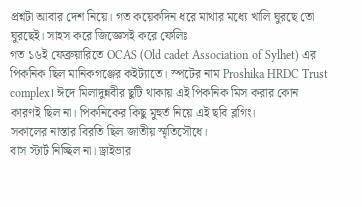প্রশ্নটা আবার দেশ নিয়ে। গত কয়েকদিন ধরে মাথার মধ্যে খালি ঘুরছে তো ঘুরছেই। সাহস করে জিজ্ঞেসই করে ফেলিঃ
গত ১৬ই ফেব্রুয়ারিতে OCAS (Old cadet Association of Sylhet) এর পিকনিক ছিল মানিকগঞ্জের কইট্যাতে। স্পটের নাম Proshika HRDC Trust complex। ঈদে মিলাদুন্নবীর ছুটি থাকায় এই পিকনিক মিস করার কোন কারণই ছিল না। পিকনিকের কিছু মুহুর্ত নিয়ে এই ছবি ব্লগিং।
সকালের নাস্তার বিরতি ছিল জাতীয় স্মৃতিসৌধে।
বাস স্টার্ট নিচ্ছিল না। ড্রাইভার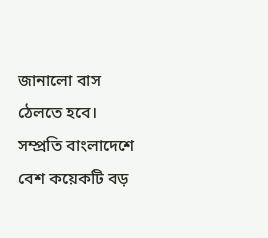জানালো বাস ঠেলতে হবে।
সম্প্রতি বাংলাদেশে বেশ কয়েকটি বড়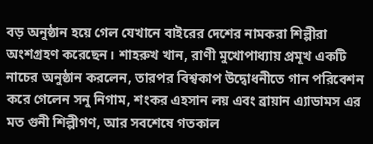বড় অনুষ্ঠান হয়ে গেল যেখানে বাইরের দেশের নামকরা শিল্পীরা অংশগ্রহণ করেছেন। শাহরুখ খান, রাণী মুখোপাধ্যায় প্রমূখ একটি নাচের অনুষ্ঠান করলেন, তারপর বিশ্বকাপ উদ্বোধনীতে গান পরিবেশন করে গেলেন সনু নিগাম, শংকর এহসান লয় এবং ব্রায়ান এ্যাডামস এর মত গুনী শিল্পীগণ, আর সবশেষে গতকাল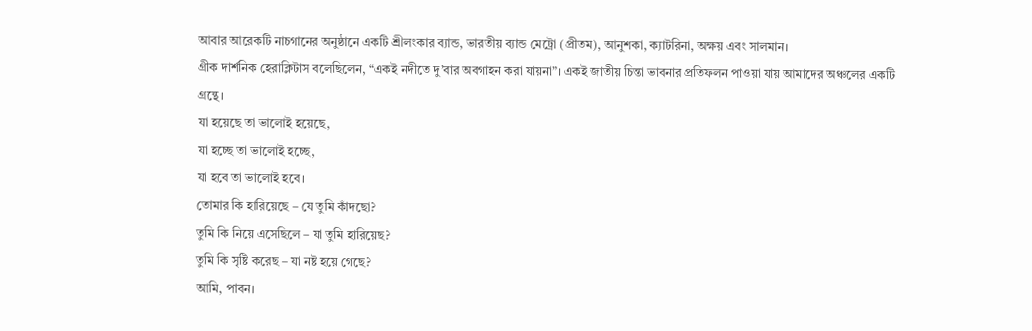আবার আরেকটি নাচগানের অনুষ্ঠানে একটি শ্রীলংকার ব্যান্ড, ভারতীয় ব্যান্ড মেট্রো (প্রীতম), আনুশকা, ক্যাটরিনা, অক্ষয় এবং সালমান।
গ্রীক দার্শনিক হেরাক্লিটাস বলেছিলেন, “একই নদীতে দু’বার অবগাহন করা যায়না”। একই জাতীয় চিন্তা ভাবনার প্রতিফলন পাওয়া যায় আমাদের অঞ্চলের একটি গ্রন্থে।
যা হয়েছে তা ভালোই হয়েছে,
যা হচ্ছে তা ভালোই হচ্ছে,
যা হবে তা ভালোই হবে।
তোমার কি হারিয়েছে – যে তুমি কাঁদছো?
তুমি কি নিয়ে এসেছিলে – যা তুমি হারিয়েছ?
তুমি কি সৃষ্টি করেছ – যা নষ্ট হয়ে গেছে?
আমি, পাবন।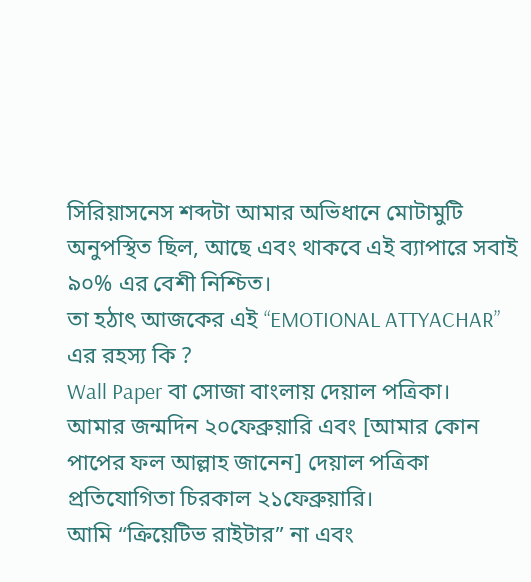সিরিয়াসনেস শব্দটা আমার অভিধানে মোটামুটি অনুপস্থিত ছিল, আছে এবং থাকবে এই ব্যাপারে সবাই ৯০% এর বেশী নিশ্চিত।
তা হঠাৎ আজকের এই “EMOTIONAL ATTYACHAR” এর রহস্য কি ?
Wall Paper বা সোজা বাংলায় দেয়াল পত্রিকা।
আমার জন্মদিন ২০ফেব্রুয়ারি এবং [আমার কোন পাপের ফল আল্লাহ জানেন] দেয়াল পত্রিকা প্রতিযোগিতা চিরকাল ২১ফেব্রুয়ারি।
আমি “ক্রিয়েটিভ রাইটার” না এবং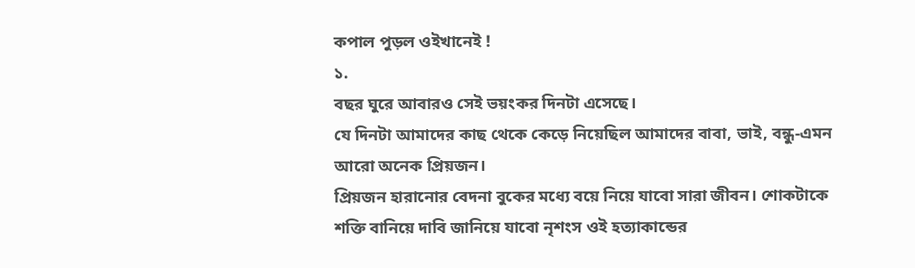কপাল পুড়ল ওইখানেই !
১.
বছর ঘুরে আবারও সেই ভয়ংকর দিনটা এসেছে।
যে দিনটা আমাদের কাছ থেকে কেড়ে নিয়েছিল আমাদের বাবা, ভাই, বন্ধু-এমন আরো অনেক প্রিয়জন।
প্রিয়জন হারানোর বেদনা বুকের মধ্যে বয়ে নিয়ে যাবো সারা জীবন। শোকটাকে শক্তি বানিয়ে দাবি জানিয়ে যাবো নৃশংস ওই হত্যাকান্ডের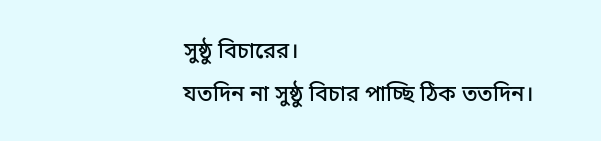সুষ্ঠু বিচারের।
যতদিন না সুষ্ঠু বিচার পাচ্ছি ঠিক ততদিন।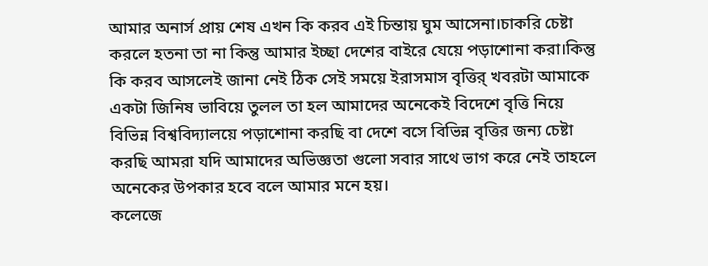আমার অনার্স প্রায় শেষ এখন কি করব এই চিন্তায় ঘুম আসেনা।চাকরি চেষ্টা করলে হতনা তা না কিন্তু আমার ইচ্ছা দেশের বাইরে যেয়ে পড়াশোনা করা।কিন্তু কি করব আসলেই জানা নেই ঠিক সেই সময়ে ইরাসমাস বৃত্তির্ খবরটা আমাকে একটা জিনিষ ভাবিয়ে তুলল তা হল আমাদের অনেকেই বিদেশে বৃত্তি নিয়ে বিভিন্ন বিশ্ববিদ্যালয়ে পড়াশোনা করছি বা দেশে বসে বিভিন্ন বৃত্তির জন্য চেষ্টা করছি আমরা যদি আমাদের অভিজ্ঞতা গুলো সবার সাথে ভাগ করে নেই তাহলে অনেকের উপকার হবে বলে আমার মনে হয়।
কলেজে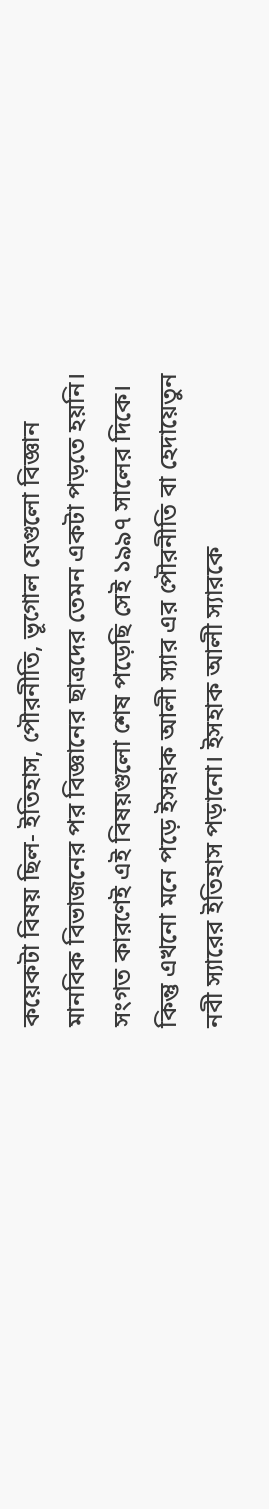কয়েকটা বিষয় ছিল- ইতিহাস, পৌরনীতি, ভূগোল যেগুলো বিজ্ঞান মানবিক বিভাজনের পর বিজ্ঞানের ছাত্রদের তেমন একটা পড়তে হয়নি। সংগত কারণেই এই বিষয়গুলো শেষ পড়েছি সেই ১৯৯৭ সালের দিকে। কিন্তু এখনো মনে পড়ে ইসহাক আলী স্যার এর পৌরনীতি বা হেদায়েতুন নবী স্যারের ইতিহাস পড়ানো। ইসহাক আলী স্যারকে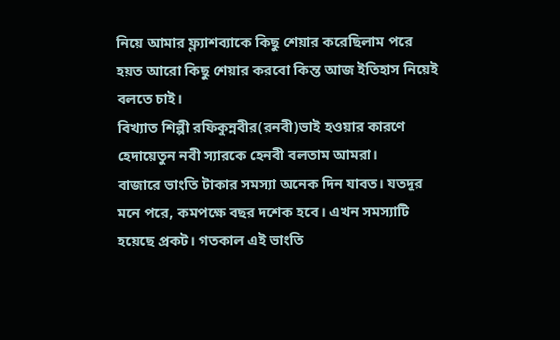নিয়ে আমার ফ্ল্যাশব্যাকে কিছু শেয়ার করেছিলাম পরে হয়ত আরো কিছু শেয়ার করবো কিন্ত আজ ইতিহাস নিয়েই বলতে চাই।
বিখ্যাত শিল্পী রফিকুন্নবীর(রনবী)ভাই হওয়ার কারণে হেদায়েতুন নবী স্যারকে হেনবী বলতাম আমরা।
বাজারে ভাংতি টাকার সমস্যা অনেক দিন যাবত। যতদূর মনে পরে, কমপক্ষে বছর দশেক হবে। এখন সমস্যাটি হয়েছে প্রকট। গতকাল এই ভাংতি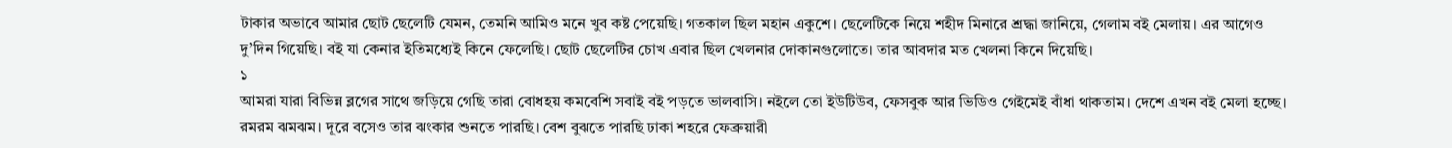টাকার অভাবে আমার ছোট ছেলেটি যেমন, তেমনি আমিও মনে খুব কষ্ট পেয়েছি। গতকাল ছিল মহান একুশে। ছেলেটিকে নিয়ে শহীদ মিনারে শ্রদ্ধা জানিয়ে, গেলাম বই মেলায়। এর আগেও দু’দিন গিয়েছি। বই যা কেনার ইতিমধ্যেই কিনে ফেলেছি। ছোট ছেলেটির চোখ এবার ছিল খেলনার দোকানগুলোতে। তার আবদার মত খেলনা কিনে দিয়েছি।
১
আমরা যারা বিভিন্ন ব্লগের সাথে জড়িয়ে গেছি তারা বোধহয় কমবেশি সবাই বই পড়তে ভালবাসি। নইলে তো ইউটিউব, ফেসবুক আর ভিডিও গেইমেই বাঁধা থাকতাম। দেশে এখন বই মেলা হচ্ছে। রমরম ঝমঝম। দূরে বসেও তার ঝংকার শুনতে পারছি। বেশ বুঝতে পারছি ঢাকা শহরে ফেব্রুয়ারী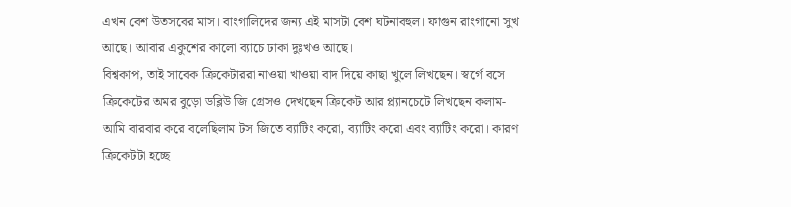এখন বেশ উতসবের মাস। বাংগালিদের জন্য এই মাসটা বেশ ঘটনাবহুল। ফাগুন রাংগানো সুখ আছে। আবার একুশের কালো ব্যাচে ঢাকা দুঃখও আছে।
বিশ্বকাপ, তাই সাবেক ক্রিকেটাররা নাওয়া খাওয়া বাদ দিয়ে কাছা খুলে লিখছেন। স্বর্গে বসে ক্রিকেটের অমর বুড়ো ডব্লিউ জি গ্রেসও দেখছেন ক্রিকেট আর প্ল্যানচেটে লিখছেন কলাম-
আমি বারবার করে বলেছিলাম টস জিতে ব্যাটিং করো, ব্যাটিং করো এবং ব্যাটিং করো। কারণ ক্রিকেটটা হচ্ছে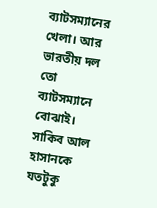ব্যাটসম্যানের খেলা। আর ভারতীয় দল তো ব্যাটসম্যানে বোঝাই। সাকিব আল হাসানকে যতটুকু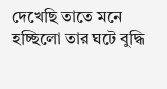দেখেছি তাতে মনে হচ্ছিলো তার ঘটে বুদ্ধি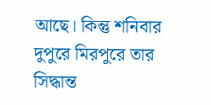আছে। কিন্তু শনিবার দুপুরে মিরপুরে তার সিদ্ধান্ত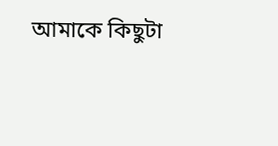আমাকে কিছুটা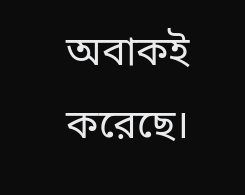অবাকই করেছে।